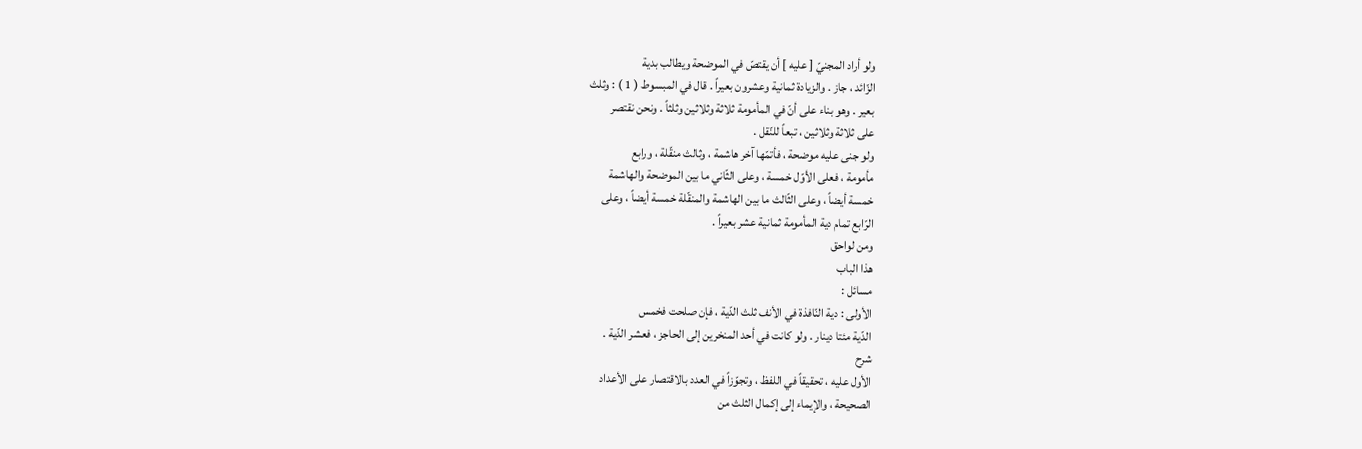ولو أراد المجنيّ [ عليه ] أن يقتصّ في الموضحة ويطالب بدية
الزّائد ، جاز . والزيادة ثمانية وعشرون بعيراً . قال في المبسوط ( 1 ) : وثلث
بعير . وهو بناء على أنّ في المأمومة ثلاثة وثلاثين وثلثاً . ونحن نقتصر
على ثلاثة وثلاثين ، تبعاً للنّقل .
ولو جنى عليه موضحة ، فأتمّها آخر هاشمة ، وثالث منقّلة ، ورابع
مأمومة ، فعلى الأوّل خمسة ، وعلى الثّاني ما بين الموضحة والهاشمة
خمسة أيضاً ، وعلى الثّالث ما بين الهاشمة والمنقّلة خمسة أيضاً ، وعلى
الرّابع تمام دية المأمومة ثمانية عشر بعيراً .
ومن لواحق
هذا الباب
مسائل :
الأولى : دية النّافذة في الأنف ثلث الدّية ، فإن صلحت فخمس
الدّية مئتا دينار . ولو كانت في أحد المنخرين إلى الحاجز ، فعشر الدّية .
شرح
الأول عليه ، تحقيقاً في اللفظ ، وتجوّزاً في العدد بالاقتصار على الأعداد
الصحيحة ، والإيماء إلى إكمال الثلث من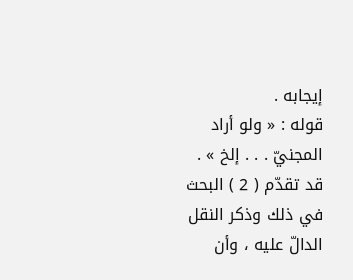إيجابه .
قوله : « ولو أراد المجنيّ . . . إلخ » .
قد تقدّم ( 2 ) البحث في ذلك وذكر النقل الدالّ عليه ، وأن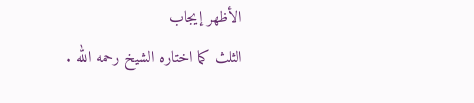الأظهر إيجاب
الثلث كما اختاره الشيخ رحمه الله .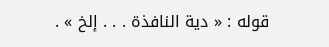قوله : « دية النافذة . . . إلخ » .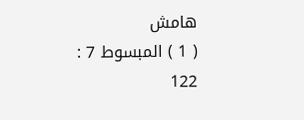هامش
( 1 ) المبسوط 7 : 122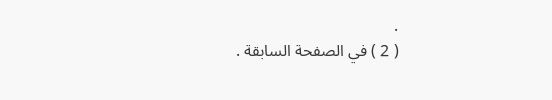.
( 2 ) في الصفحة السابقة .